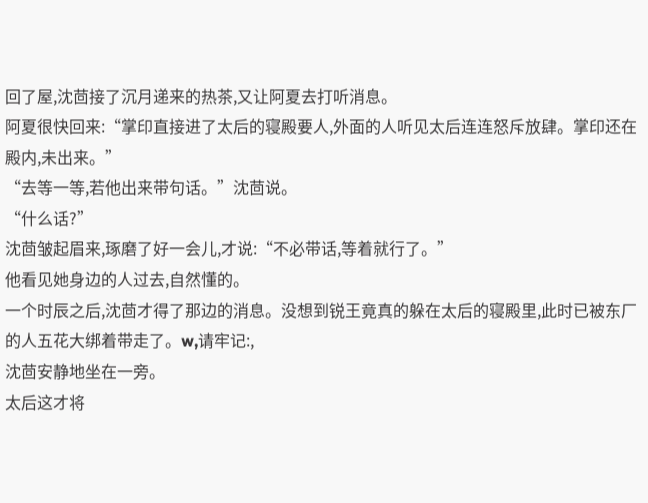回了屋,沈茴接了沉月递来的热茶,又让阿夏去打听消息。
阿夏很快回来:“掌印直接进了太后的寝殿要人,外面的人听见太后连连怒斥放肆。掌印还在殿内,未出来。”
“去等一等,若他出来带句话。”沈茴说。
“什么话?”
沈茴皱起眉来,琢磨了好一会儿,才说:“不必带话,等着就行了。”
他看见她身边的人过去,自然懂的。
一个时辰之后,沈茴才得了那边的消息。没想到锐王竟真的躲在太后的寝殿里,此时已被东厂的人五花大绑着带走了。w,请牢记:,
沈茴安静地坐在一旁。
太后这才将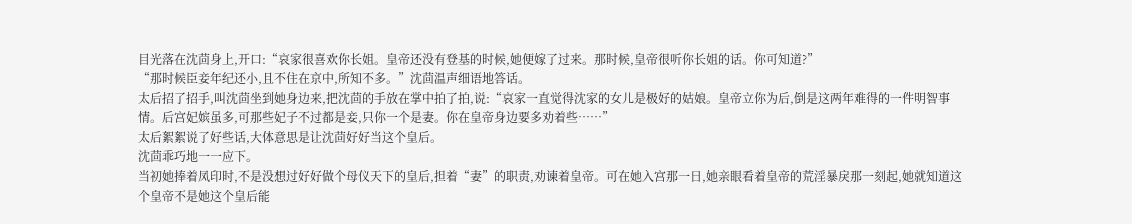目光落在沈茴身上,开口:“哀家很喜欢你长姐。皇帝还没有登基的时候,她便嫁了过来。那时候,皇帝很听你长姐的话。你可知道?”
“那时候臣妾年纪还小,且不住在京中,所知不多。”沈茴温声细语地答话。
太后招了招手,叫沈茴坐到她身边来,把沈茴的手放在掌中拍了拍,说:“哀家一直觉得沈家的女儿是极好的姑娘。皇帝立你为后,倒是这两年难得的一件明智事情。后宫妃嫔虽多,可那些妃子不过都是妾,只你一个是妻。你在皇帝身边要多劝着些……”
太后絮絮说了好些话,大体意思是让沈茴好好当这个皇后。
沈茴乖巧地一一应下。
当初她捧着凤印时,不是没想过好好做个母仪天下的皇后,担着“妻”的职责,劝谏着皇帝。可在她入宫那一日,她亲眼看着皇帝的荒淫暴戾那一刻起,她就知道这个皇帝不是她这个皇后能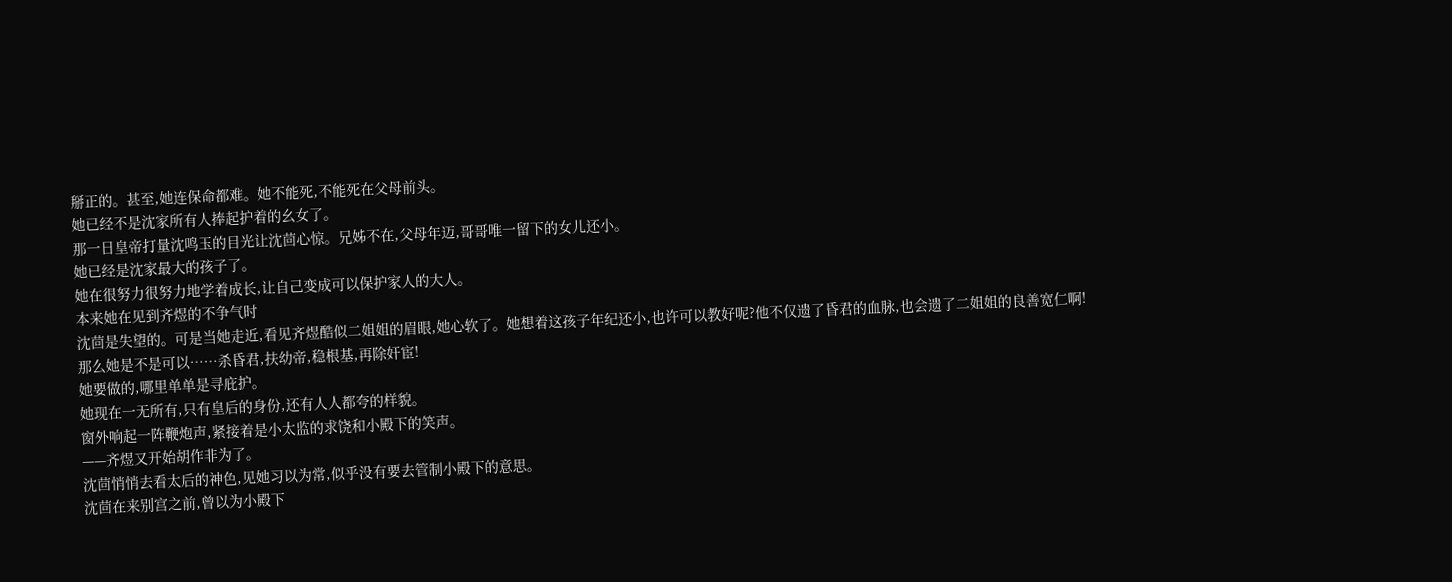掰正的。甚至,她连保命都难。她不能死,不能死在父母前头。
她已经不是沈家所有人捧起护着的幺女了。
那一日皇帝打量沈鸣玉的目光让沈茴心惊。兄姊不在,父母年迈,哥哥唯一留下的女儿还小。
她已经是沈家最大的孩子了。
她在很努力很努力地学着成长,让自己变成可以保护家人的大人。
本来她在见到齐煜的不争气时
沈茴是失望的。可是当她走近,看见齐煜酷似二姐姐的眉眼,她心软了。她想着这孩子年纪还小,也许可以教好呢?他不仅遗了昏君的血脉,也会遗了二姐姐的良善宽仁啊!
那么她是不是可以……杀昏君,扶幼帝,稳根基,再除奸宦!
她要做的,哪里单单是寻庇护。
她现在一无所有,只有皇后的身份,还有人人都夸的样貌。
窗外响起一阵鞭炮声,紧接着是小太监的求饶和小殿下的笑声。
——齐煜又开始胡作非为了。
沈茴悄悄去看太后的神色,见她习以为常,似乎没有要去管制小殿下的意思。
沈茴在来别宫之前,曾以为小殿下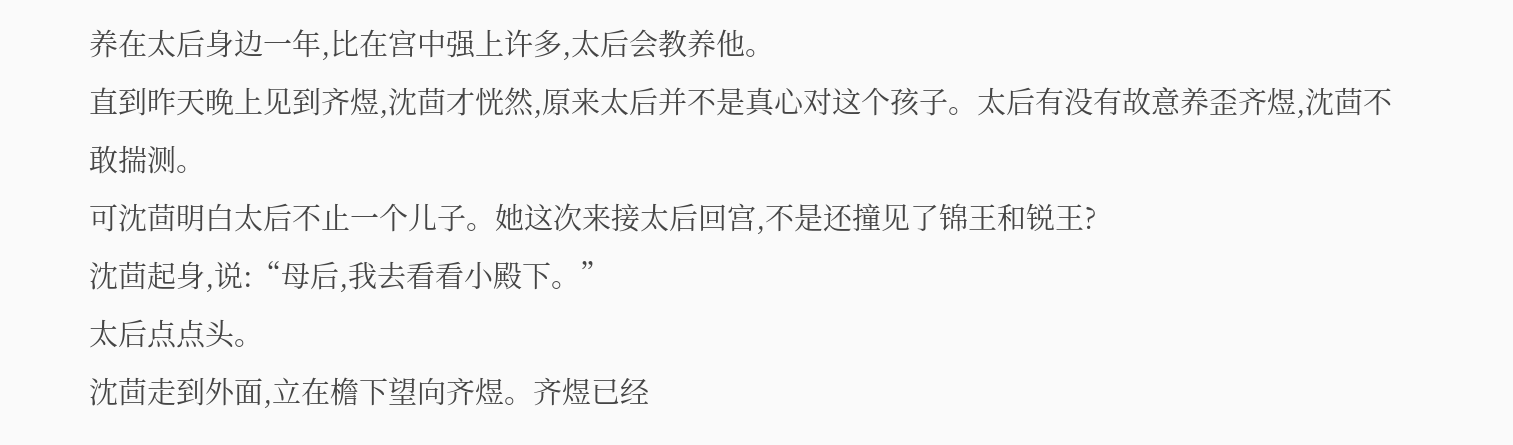养在太后身边一年,比在宫中强上许多,太后会教养他。
直到昨天晚上见到齐煜,沈茴才恍然,原来太后并不是真心对这个孩子。太后有没有故意养歪齐煜,沈茴不敢揣测。
可沈茴明白太后不止一个儿子。她这次来接太后回宫,不是还撞见了锦王和锐王?
沈茴起身,说:“母后,我去看看小殿下。”
太后点点头。
沈茴走到外面,立在檐下望向齐煜。齐煜已经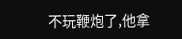不玩鞭炮了,他拿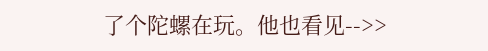了个陀螺在玩。他也看见-->>